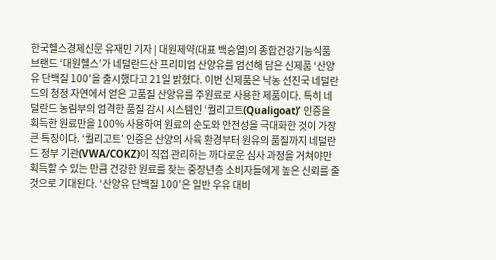한국헬스경제신문 유재민 기자 | 대원제약(대표 백승열)의 종합건강기능식품 브랜드 ‘대원헬스’가 네덜란드산 프리미엄 산양유를 엄선해 담은 신제품 ‘산양유 단백질 100’을 출시했다고 21일 밝혔다. 이번 신제품은 낙농 선진국 네덜란드의 청정 자연에서 얻은 고품질 산양유를 주원료로 사용한 제품이다. 특히 네덜란드 농림부의 엄격한 품질 감시 시스템인 ‘퀄리고트(Qualigoat)’ 인증을 획득한 원료만을 100% 사용하여 원료의 순도와 안전성을 극대화한 것이 가장 큰 특징이다. ‘퀄리고트’ 인증은 산양의 사육 환경부터 원유의 품질까지 네덜란드 정부 기관(VWA/COKZ)이 직접 관리하는 까다로운 심사 과정을 거쳐야만 획득할 수 있는 만큼 건강한 원료를 찾는 중장년층 소비자들에게 높은 신뢰를 줄 것으로 기대된다. ‘산양유 단백질 100’은 일반 우유 대비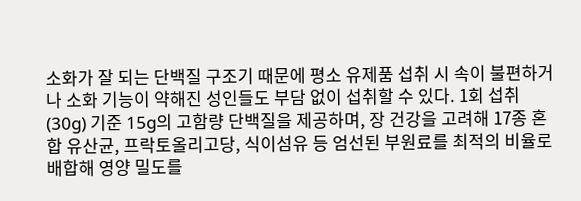소화가 잘 되는 단백질 구조기 때문에 평소 유제품 섭취 시 속이 불편하거나 소화 기능이 약해진 성인들도 부담 없이 섭취할 수 있다. 1회 섭취(30g) 기준 15g의 고함량 단백질을 제공하며, 장 건강을 고려해 17종 혼합 유산균, 프락토올리고당, 식이섬유 등 엄선된 부원료를 최적의 비율로 배합해 영양 밀도를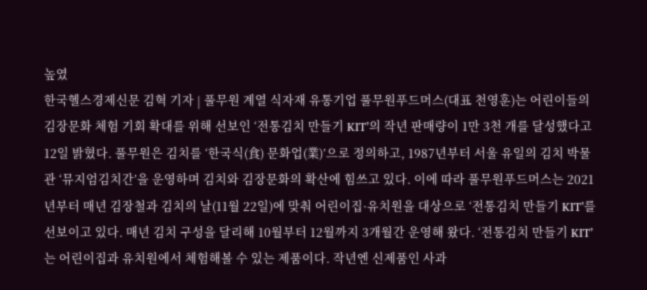높였
한국헬스경제신문 김혁 기자 | 풀무원 계열 식자재 유통기업 풀무원푸드머스(대표 천영훈)는 어린이들의 김장문화 체험 기회 확대를 위해 선보인 ‘전통김치 만들기 KIT’의 작년 판매량이 1만 3천 개를 달성했다고 12일 밝혔다. 풀무원은 김치를 ‘한국식(食) 문화업(業)’으로 정의하고, 1987년부터 서울 유일의 김치 박물관 ‘뮤지엄김치간’을 운영하며 김치와 김장문화의 확산에 힘쓰고 있다. 이에 따라 풀무원푸드머스는 2021년부터 매년 김장철과 김치의 날(11월 22일)에 맞춰 어린이집·유치원을 대상으로 ‘전통김치 만들기 KIT’를 선보이고 있다. 매년 김치 구성을 달리해 10월부터 12월까지 3개월간 운영해 왔다. ‘전통김치 만들기 KIT’는 어린이집과 유치원에서 체험해볼 수 있는 제품이다. 작년엔 신제품인 사과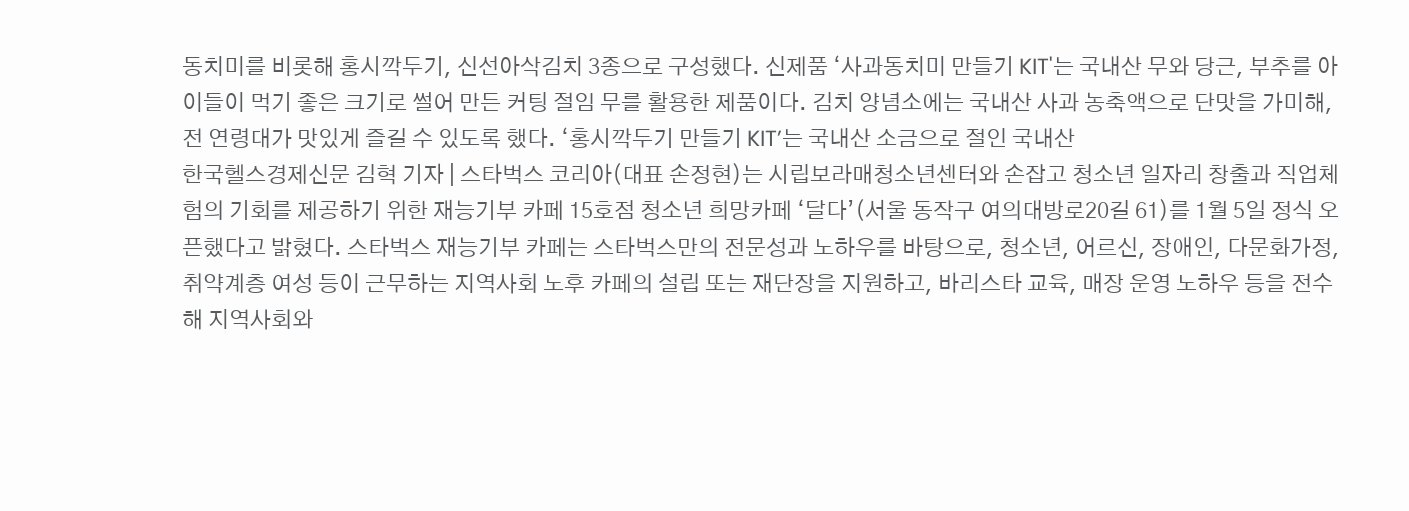동치미를 비롯해 홍시깍두기, 신선아삭김치 3종으로 구성했다. 신제품 ‘사과동치미 만들기 KIT'는 국내산 무와 당근, 부추를 아이들이 먹기 좋은 크기로 썰어 만든 커팅 절임 무를 활용한 제품이다. 김치 양념소에는 국내산 사과 농축액으로 단맛을 가미해, 전 연령대가 맛있게 즐길 수 있도록 했다. ‘홍시깍두기 만들기 KIT’는 국내산 소금으로 절인 국내산
한국헬스경제신문 김혁 기자 | 스타벅스 코리아(대표 손정현)는 시립보라매청소년센터와 손잡고 청소년 일자리 창출과 직업체험의 기회를 제공하기 위한 재능기부 카페 15호점 청소년 희망카페 ‘달다’(서울 동작구 여의대방로20길 61)를 1월 5일 정식 오픈했다고 밝혔다. 스타벅스 재능기부 카페는 스타벅스만의 전문성과 노하우를 바탕으로, 청소년, 어르신, 장애인, 다문화가정, 취약계층 여성 등이 근무하는 지역사회 노후 카페의 설립 또는 재단장을 지원하고, 바리스타 교육, 매장 운영 노하우 등을 전수해 지역사회와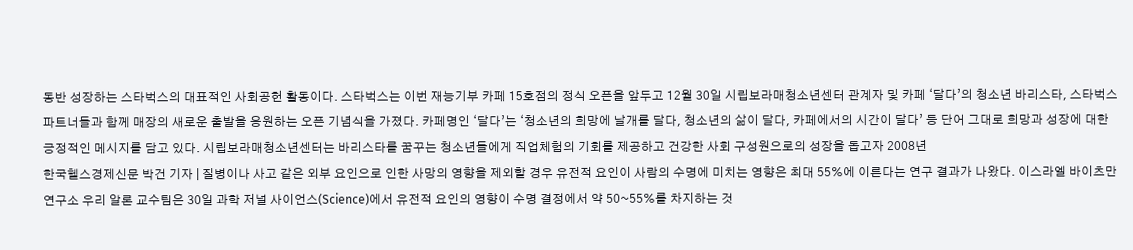동반 성장하는 스타벅스의 대표적인 사회공헌 활동이다. 스타벅스는 이번 재능기부 카페 15호점의 정식 오픈을 앞두고 12월 30일 시립보라매청소년센터 관계자 및 카페 ‘달다’의 청소년 바리스타, 스타벅스 파트너들과 함께 매장의 새로운 출발을 응원하는 오픈 기념식을 가졌다. 카페명인 ‘달다’는 ‘청소년의 희망에 날개를 달다, 청소년의 삶이 달다, 카페에서의 시간이 달다’ 등 단어 그대로 희망과 성장에 대한 긍정적인 메시지를 담고 있다. 시립보라매청소년센터는 바리스타를 꿈꾸는 청소년들에게 직업체험의 기회를 제공하고 건강한 사회 구성원으로의 성장을 돕고자 2008년
한국헬스경제신문 박건 기자 | 질병이나 사고 같은 외부 요인으로 인한 사망의 영향을 제외할 경우 유전적 요인이 사람의 수명에 미치는 영향은 최대 55%에 이른다는 연구 결과가 나왔다. 이스라엘 바이츠만 연구소 우리 알론 교수팀은 30일 과학 저널 사이언스(Science)에서 유전적 요인의 영향이 수명 결정에서 약 50~55%를 차지하는 것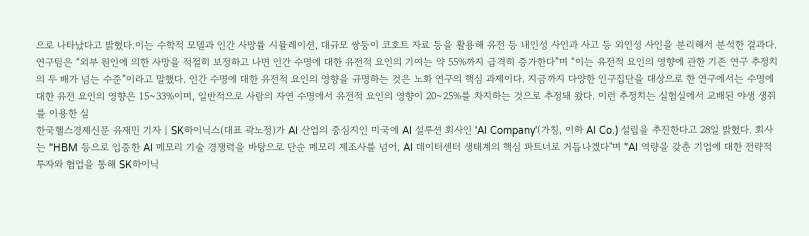으로 나타났다고 밝혔다.이는 수학적 모델과 인간 사망률 시뮬레이션, 대규모 쌍둥이 코호트 자료 등을 활용해 유전 등 내인성 사인과 사고 등 외인성 사인을 분리해서 분석한 결과다. 연구팀은 “외부 원인에 의한 사망을 적절히 보정하고 나면 인간 수명에 대한 유전적 요인의 기여는 약 55%까지 급격히 증가한다”며 “이는 유전적 요인의 영향에 관한 기존 연구 추정치의 두 배가 넘는 수준”이라고 말했다. 인간 수명에 대한 유전적 요인의 영향을 규명하는 것은 노화 연구의 핵심 과제이다. 지금까지 다양한 인구집단을 대상으로 한 연구에서는 수명에 대한 유전 요인의 영향은 15~33%이며, 일반적으로 사람의 자연 수명에서 유전적 요인의 영향이 20~25%를 차지하는 것으로 추정돼 왔다. 이런 추정치는 실험실에서 교배된 야생 생쥐를 이용한 실
한국헬스경제신문 유재민 기자 | SK하이닉스(대표 곽노정)가 AI 산업의 중심지인 미국에 AI 설루션 회사인 'AI Company'(가칭, 이하 AI Co.) 설립을 추진한다고 28일 밝혔다. 회사는 "HBM 등으로 입증한 AI 메모리 기술 경쟁력을 바탕으로 단순 메모리 제조사를 넘어, AI 데이터센터 생태계의 핵심 파트너로 거듭나겠다"며 "AI 역량을 갖춘 기업에 대한 전략적 투자와 협업을 통해 SK하이닉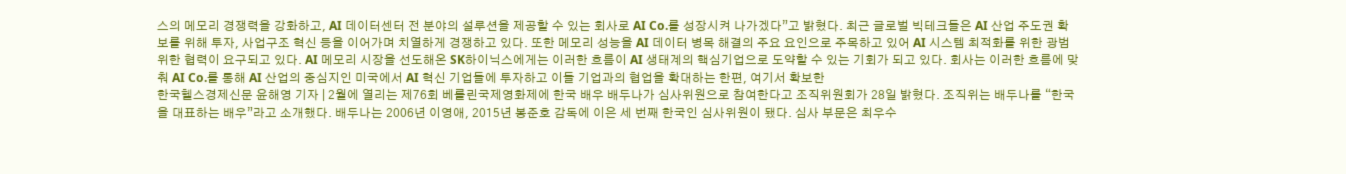스의 메모리 경쟁력을 강화하고, AI 데이터센터 전 분야의 설루션을 제공할 수 있는 회사로 AI Co.를 성장시켜 나가겠다”고 밝혔다. 최근 글로벌 빅테크들은 AI 산업 주도권 확보를 위해 투자, 사업구조 혁신 등을 이어가며 치열하게 경쟁하고 있다. 또한 메모리 성능을 AI 데이터 병목 해결의 주요 요인으로 주목하고 있어 AI 시스템 최적화를 위한 광범위한 협력이 요구되고 있다. AI 메모리 시장을 선도해온 SK하이닉스에게는 이러한 흐름이 AI 생태계의 핵심기업으로 도약할 수 있는 기회가 되고 있다. 회사는 이러한 흐름에 맞춰 AI Co.를 통해 AI 산업의 중심지인 미국에서 AI 혁신 기업들에 투자하고 이들 기업과의 협업을 확대하는 한편, 여기서 확보한
한국헬스경제신문 윤해영 기자 | 2월에 열리는 제76회 베를린국제영화제에 한국 배우 배두나가 심사위원으로 참여한다고 조직위원회가 28일 밝혔다. 조직위는 배두나를 “한국을 대표하는 배우”라고 소개했다. 배두나는 2006년 이영애, 2015년 봉준호 감독에 이은 세 번째 한국인 심사위원이 됐다. 심사 부문은 최우수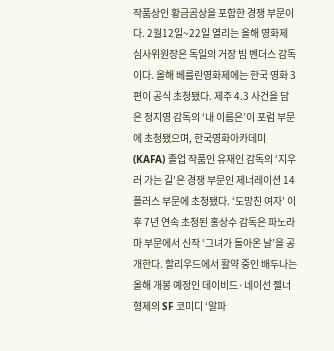작품상인 황금곰상을 포함한 경쟁 부문이다. 2월12일~22일 열리는 올해 영화제 심사위원장은 독일의 거장 빔 벤더스 감독이다. 올해 베를린영화제에는 한국 영화 3편이 공식 초청됐다. 제주 4.3 사건을 담은 정지영 감독의 ‘내 이름은’이 포럼 부문에 초청됐으며, 한국영화아카데미(KAFA) 졸업 작품인 유재인 감독의 ‘지우러 가는 길’은 경쟁 부문인 제너레이션 14플러스 부문에 초청됐다. ‘도망친 여자’ 이후 7년 연속 초청된 홍상수 감독은 파노라마 부문에서 신작 ‘그녀가 돌아온 날’을 공개한다. 할리우드에서 활약 중인 배두나는 올해 개봉 예정인 데이비드·네이선 젤너 형제의 SF 코미디 ‘알파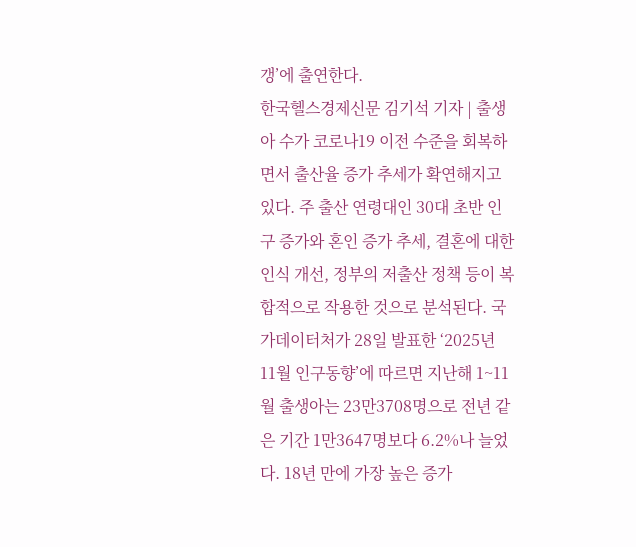갱’에 출연한다.
한국헬스경제신문 김기석 기자 | 출생아 수가 코로나19 이전 수준을 회복하면서 출산율 증가 추세가 확연해지고 있다. 주 출산 연령대인 30대 초반 인구 증가와 혼인 증가 추세, 결혼에 대한 인식 개선, 정부의 저출산 정책 등이 복합적으로 작용한 것으로 분석된다. 국가데이터처가 28일 발표한 ‘2025년 11월 인구동향’에 따르면 지난해 1~11월 출생아는 23만3708명으로 전년 같은 기간 1만3647명보다 6.2%나 늘었다. 18년 만에 가장 높은 증가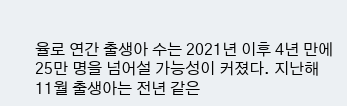율로 연간 출생아 수는 2021년 이후 4년 만에 25만 명을 넘어설 가능성이 커졌다. 지난해 11월 출생아는 전년 같은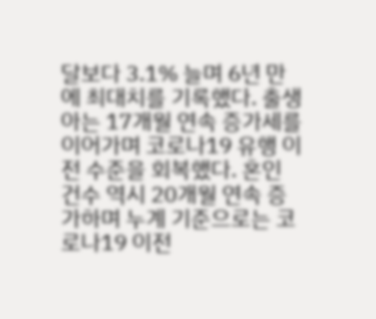달보다 3.1% 늘며 6년 만에 최대치를 기록했다. 출생아는 17개월 연속 증가세를 이어가며 코로나19 유행 이전 수준을 회복했다. 혼인 건수 역시 20개월 연속 증가하며 누계 기준으로는 코로나19 이전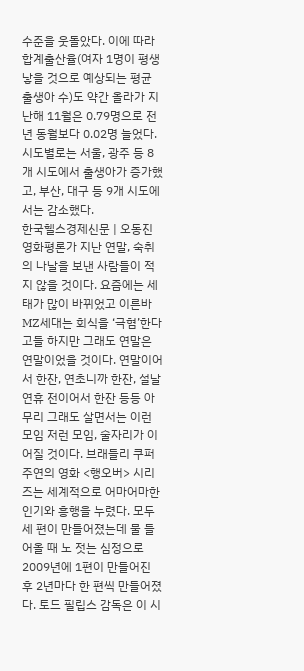수준을 웃돌았다. 이에 따라 합계출산율(여자 1명이 평생 낳을 것으로 예상되는 평균 출생아 수)도 약간 올라가 지난해 11월은 0.79명으로 전년 동월보다 0.02명 늘었다. 시도별로는 서울, 광주 등 8개 시도에서 출생아가 증가했고, 부산, 대구 등 9개 시도에서는 감소했다.
한국헬스경제신문 | 오동진 영화평론가 지난 연말, 숙취의 나날을 보낸 사람들이 적지 않을 것이다. 요즘에는 세태가 많이 바뀌었고 이른바 MZ세대는 회식을 ‘극혐’한다고들 하지만 그래도 연말은 연말이었을 것이다. 연말이어서 한잔, 연초니까 한잔, 설날 연휴 전이어서 한잔 등등 아무리 그래도 살면서는 이런 모임 저런 모임, 술자리가 이어질 것이다. 브래들리 쿠퍼 주연의 영화 <행오버> 시리즈는 세계적으로 어마어마한 인기와 흥행을 누렸다. 모두 세 편이 만들어졌는데 물 들어올 때 노 젓는 심정으로 2009년에 1편이 만들어진 후 2년마다 한 편씩 만들어졌다. 토드 필립스 감독은 이 시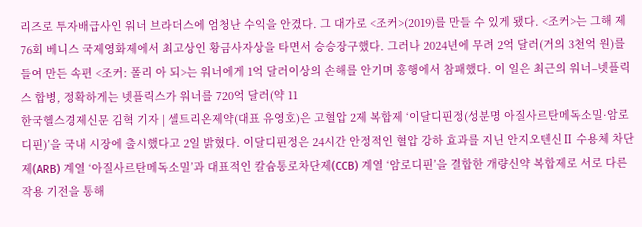리즈로 투자배급사인 워너 브라더스에 엄청난 수익을 안겼다. 그 대가로 <조커>(2019)를 만들 수 있게 됐다. <조커>는 그해 제76회 베니스 국제영화제에서 최고상인 황금사자상을 타면서 승승장구했다. 그러나 2024년에 무려 2억 달러(거의 3천억 원)를 들여 만든 속편 <조커: 폴리 아 되>는 워너에게 1억 달러이상의 손해를 안기며 흥행에서 참패했다. 이 일은 최근의 워너–넷플릭스 합병, 정확하게는 넷플릭스가 워너를 720억 달러(약 11
한국헬스경제신문 김혁 기자 | 셀트리온제약(대표 유영호)은 고혈압 2제 복합제 ‘이달디핀정(성분명 아질사르탄메독소밀·암로디핀)’을 국내 시장에 출시했다고 2일 밝혔다. 이달디핀정은 24시간 안정적인 혈압 강하 효과를 지닌 안지오텐신Ⅱ 수용체 차단제(ARB) 계열 ‘아질사르탄메독소밀’과 대표적인 칼슘통로차단제(CCB) 계열 ‘암로디핀’을 결합한 개량신약 복합제로 서로 다른 작용 기전을 통해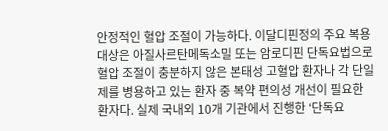안정적인 혈압 조절이 가능하다. 이달디핀정의 주요 복용 대상은 아질사르탄메독소밀 또는 암로디핀 단독요법으로 혈압 조절이 충분하지 않은 본태성 고혈압 환자나 각 단일제를 병용하고 있는 환자 중 복약 편의성 개선이 필요한 환자다. 실제 국내외 10개 기관에서 진행한 ‘단독요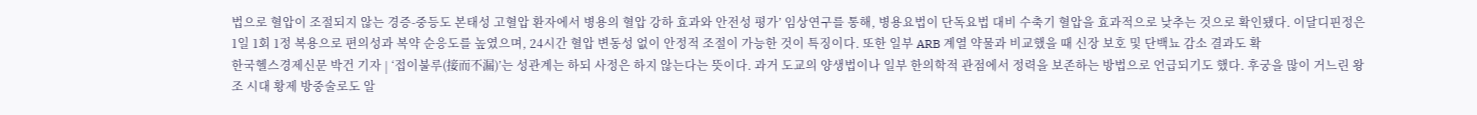법으로 혈압이 조절되지 않는 경증-중등도 본태성 고혈압 환자에서 병용의 혈압 강하 효과와 안전성 평가’ 임상연구를 통해, 병용요법이 단독요법 대비 수축기 혈압을 효과적으로 낮추는 것으로 확인됐다. 이달디핀정은 1일 1회 1정 복용으로 편의성과 복약 순응도를 높였으며, 24시간 혈압 변동성 없이 안정적 조절이 가능한 것이 특징이다. 또한 일부 ARB 계열 약물과 비교했을 때 신장 보호 및 단백뇨 감소 결과도 확
한국헬스경제신문 박건 기자 | ‘접이불루(接而不漏)’는 성관계는 하되 사정은 하지 않는다는 뜻이다. 과거 도교의 양생법이나 일부 한의학적 관점에서 정력을 보존하는 방법으로 언급되기도 했다. 후궁을 많이 거느린 왕조 시대 황제 방중술로도 알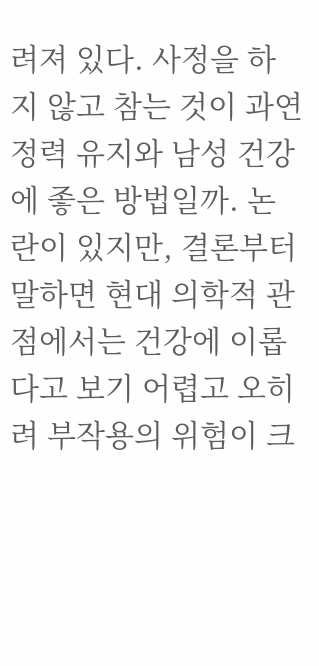려져 있다. 사정을 하지 않고 참는 것이 과연 정력 유지와 남성 건강에 좋은 방법일까. 논란이 있지만, 결론부터 말하면 현대 의학적 관점에서는 건강에 이롭다고 보기 어렵고 오히려 부작용의 위험이 크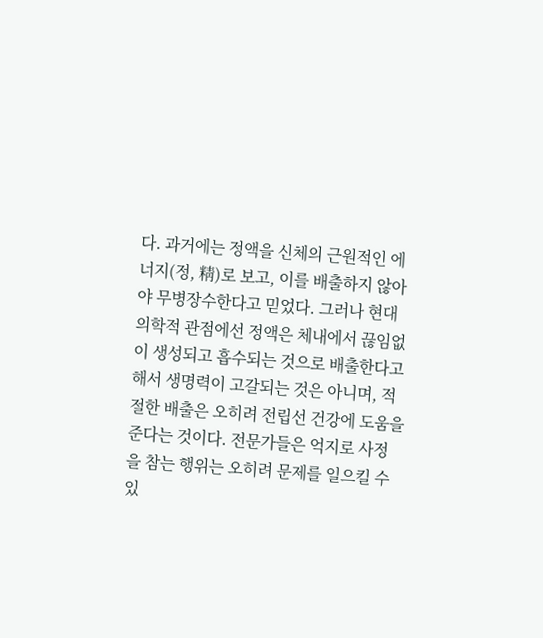다. 과거에는 정액을 신체의 근원적인 에너지(정, 精)로 보고, 이를 배출하지 않아야 무병장수한다고 믿었다. 그러나 현대 의학적 관점에선 정액은 체내에서 끊임없이 생성되고 흡수되는 것으로 배출한다고 해서 생명력이 고갈되는 것은 아니며, 적절한 배출은 오히려 전립선 건강에 도움을 준다는 것이다. 전문가들은 억지로 사정을 참는 행위는 오히려 문제를 일으킬 수 있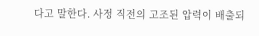다고 말한다. 사정 직전의 고조된 압력이 배출되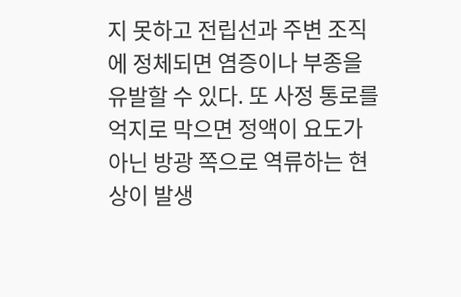지 못하고 전립선과 주변 조직에 정체되면 염증이나 부종을 유발할 수 있다. 또 사정 통로를 억지로 막으면 정액이 요도가 아닌 방광 쪽으로 역류하는 현상이 발생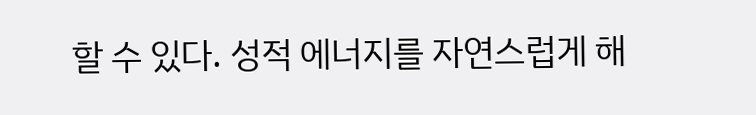할 수 있다. 성적 에너지를 자연스럽게 해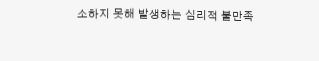소하지 못해 발생하는 심리적 불만족